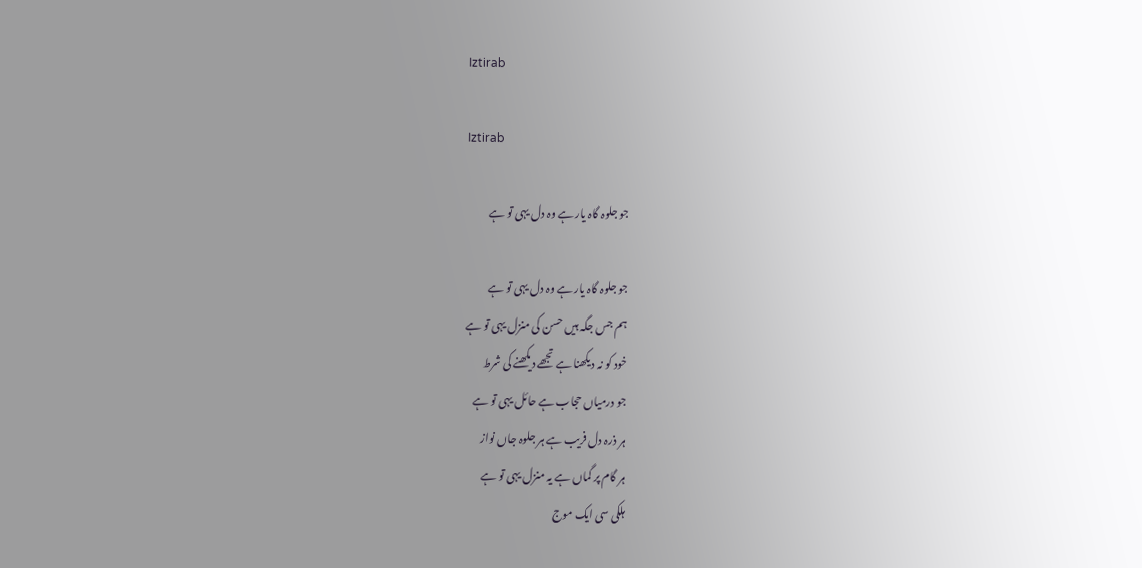Iztirab

Iztirab

جو جلوہ گاہ یار ہے وہ دل یہی تو ہے

جو جلوہ گاہ یار ہے وہ دل یہی تو ہے
ہم جس جگہ ہیں حسن کی منزل یہی تو ہے
خود کو نہ دیکھنا ہے تجھے دیکھنے کی شرط
جو درمیاں حجاب ہے حائل یہی تو ہے
ہر ذرہ دل فریب ہے ہر جلوہ جاں نواز
ہر گام پر گماں ہے یہ منزل یہی تو ہے
ہلکی سی ایک موج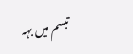تبسم میں بہہ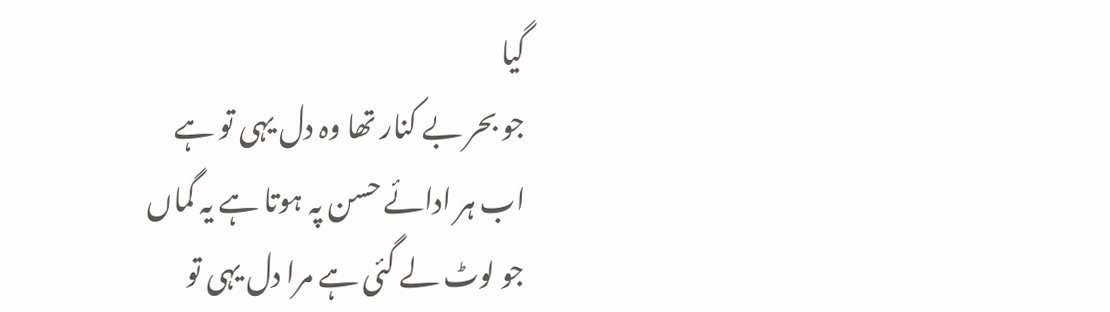گیا
جو بحر بے کنار تھا وہ دل یہی تو ہے
اب ہر ادائے حسن پہ ہوتا ہے یہ گماں
جو لوٹ لے گئی ہے مرا دل یہی تو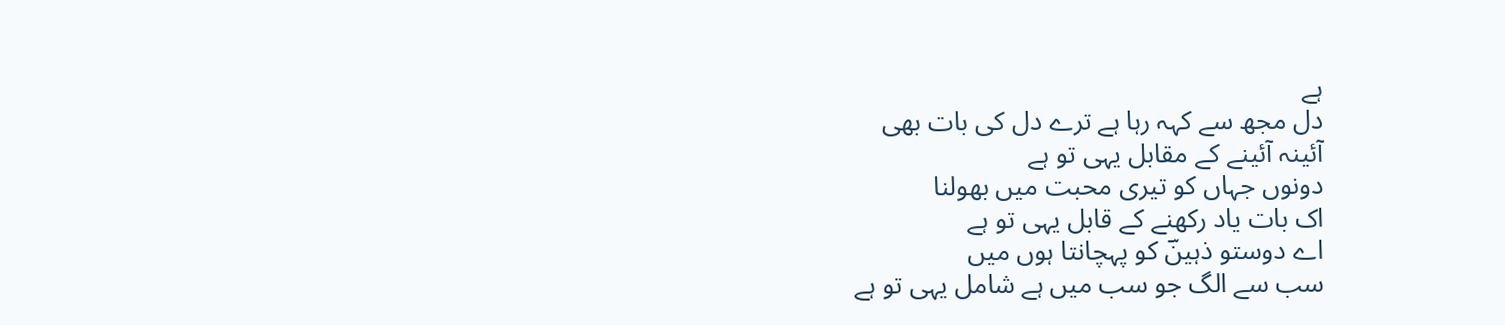ہے
دل مجھ سے کہہ رہا ہے ترے دل کی بات بھی
آئینہ آئینے کے مقابل یہی تو ہے
دونوں جہاں کو تیری محبت میں بھولنا
اک بات یاد رکھنے کے قابل یہی تو ہے
اے دوستو ذہینؔ کو پہچانتا ہوں میں
سب سے الگ جو سب میں ہے شامل یہی تو ہے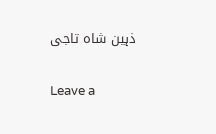ذہین شاہ تاجی

Leave a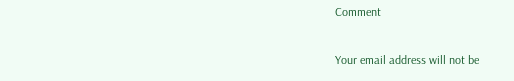Comment

Your email address will not be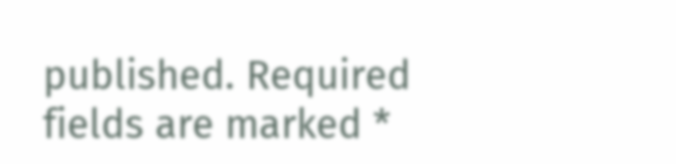published. Required fields are marked *